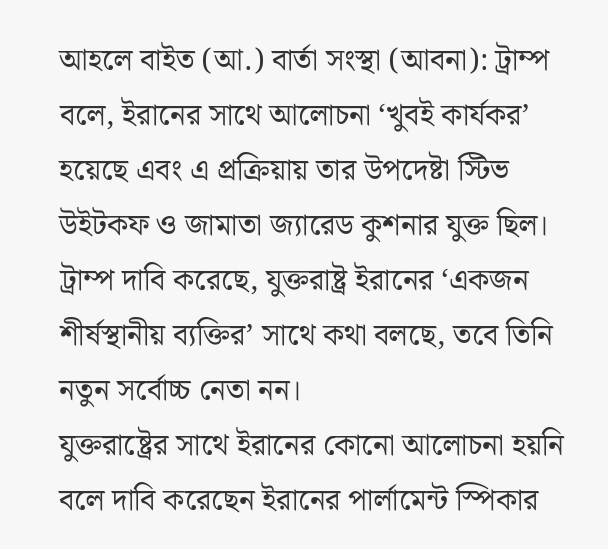আহলে বাইত (আ.) বার্তা সংস্থা (আবনা): ট্রাম্প বলে, ইরানের সাথে আলোচনা ‘খুবই কার্যকর’ হয়েছে এবং এ প্রক্রিয়ায় তার উপদেষ্টা স্টিভ উইটকফ ও জামাতা জ্যারেড কুশনার যুক্ত ছিল। ট্রাম্প দাবি করেছে, যুক্তরাষ্ট্র ইরানের ‘একজন শীর্ষস্থানীয় ব্যক্তির’ সাথে কথা বলছে, তবে তিনি নতুন সর্বোচ্চ নেতা নন।
যুক্তরাষ্ট্রের সাথে ইরানের কোনো আলোচনা হয়নি বলে দাবি করেছেন ইরানের পার্লামেন্ট স্পিকার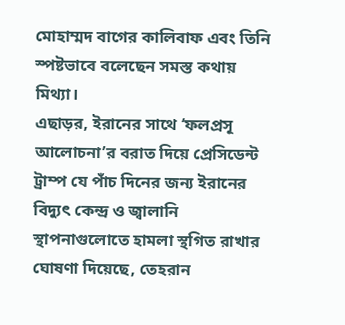মোহাম্মদ বাগের কালিবাফ এবং তিনি স্পষ্টভাবে বলেছেন সমস্ত কথায় মিথ্যা।
এছাড়র, ইরানের সাথে ‘ফলপ্রসূ আলোচনা’র বরাত দিয়ে প্রেসিডেন্ট ট্রাম্প যে পাঁচ দিনের জন্য ইরানের বিদ্যুৎ কেন্দ্র ও জ্বালানি স্থাপনাগুলোতে হামলা স্থগিত রাখার ঘোষণা দিয়েছে, তেহরান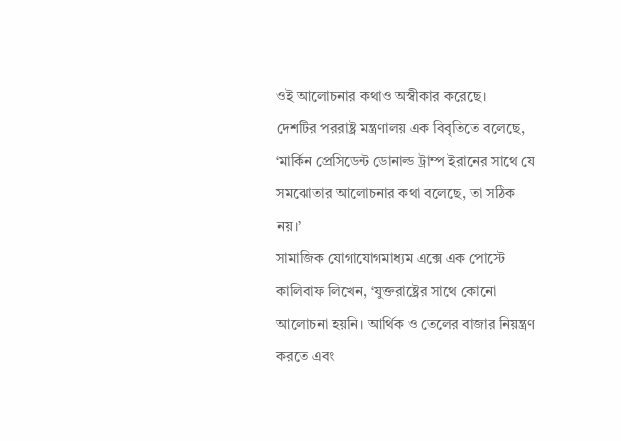ওই আলোচনার কথাও অস্বীকার করেছে।
দেশটির পররাষ্ট্র মন্ত্রণালয় এক বিবৃতিতে বলেছে, ‘মার্কিন প্রেসিডেন্ট ডোনাল্ড ট্রাম্প ইরানের সাথে যে সমঝোতার আলোচনার কথা বলেছে, তা সঠিক নয়।’
সামাজিক যোগাযোগমাধ্যম এক্সে এক পোস্টে কালিবাফ লিখেন, ‘যুক্তরাষ্ট্রের সাথে কোনো আলোচনা হয়নি। আর্থিক ও তেলের বাজার নিয়ন্ত্রণ করতে এবং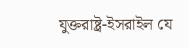যুক্তরাষ্ট্র-ইসরাইল যে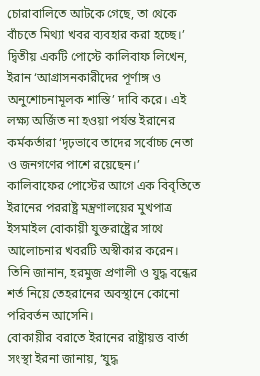চোরাবালিতে আটকে গেছে, তা থেকে বাঁচতে মিথ্যা খবর ব্যবহার করা হচ্ছে।’
দ্বিতীয় একটি পোস্টে কালিবাফ লিখেন, ইরান ‘আগ্রাসনকারীদের পূর্ণাঙ্গ ও অনুশোচনামূলক শাস্তি’ দাবি করে। এই লক্ষ্য অর্জিত না হওয়া পর্যন্ত ইরানের কর্মকর্তারা ‘দৃঢ়ভাবে তাদের সর্বোচ্চ নেতা ও জনগণের পাশে রয়েছেন।’
কালিবাফের পোস্টের আগে এক বিবৃতিতে ইরানের পররাষ্ট্র মন্ত্রণালয়ের মুখপাত্র ইসমাইল বোকায়ী যুক্তরাষ্ট্রের সাথে আলোচনার খবরটি অস্বীকার করেন। তিনি জানান, হরমুজ প্রণালী ও যুদ্ধ বন্ধের শর্ত নিয়ে তেহরানের অবস্থানে কোনো পরিবর্তন আসেনি।
বোকায়ীর বরাতে ইরানের রাষ্ট্রায়ত্ত বার্তা সংস্থা ইরনা জানায়, ‘যুদ্ধ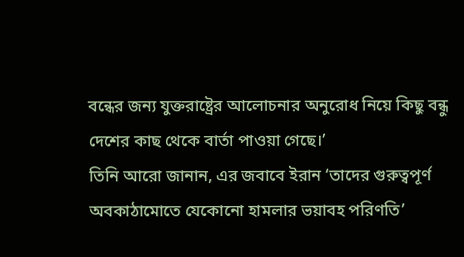বন্ধের জন্য যুক্তরাষ্ট্রের আলোচনার অনুরোধ নিয়ে কিছু বন্ধু দেশের কাছ থেকে বার্তা পাওয়া গেছে।’
তিনি আরো জানান, এর জবাবে ইরান ‘তাদের গুরুত্বপূর্ণ অবকাঠামোতে যেকোনো হামলার ভয়াবহ পরিণতি’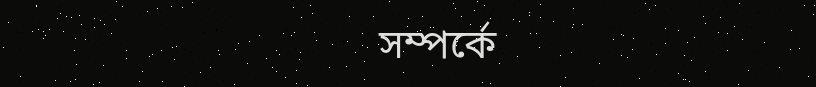সম্পর্কে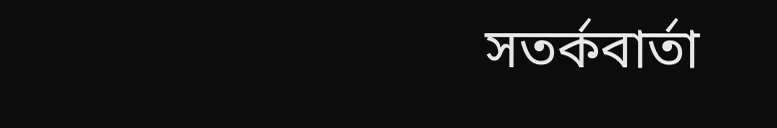সতর্কবার্তা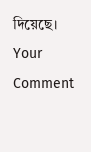দিয়েছে।
Your Comment